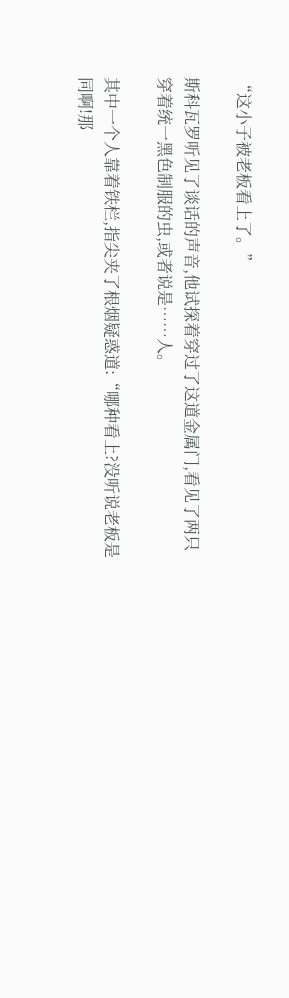“这小子被老板看上了。”

斯科瓦罗听见了谈话的声音,他试探着穿过了这道金属门,看见了两只穿着统一黑色制服的虫,或者说是……人。

其中一个人靠着铁栏,指尖夹了根烟疑惑道:“哪种看上?没听说老板是同啊!那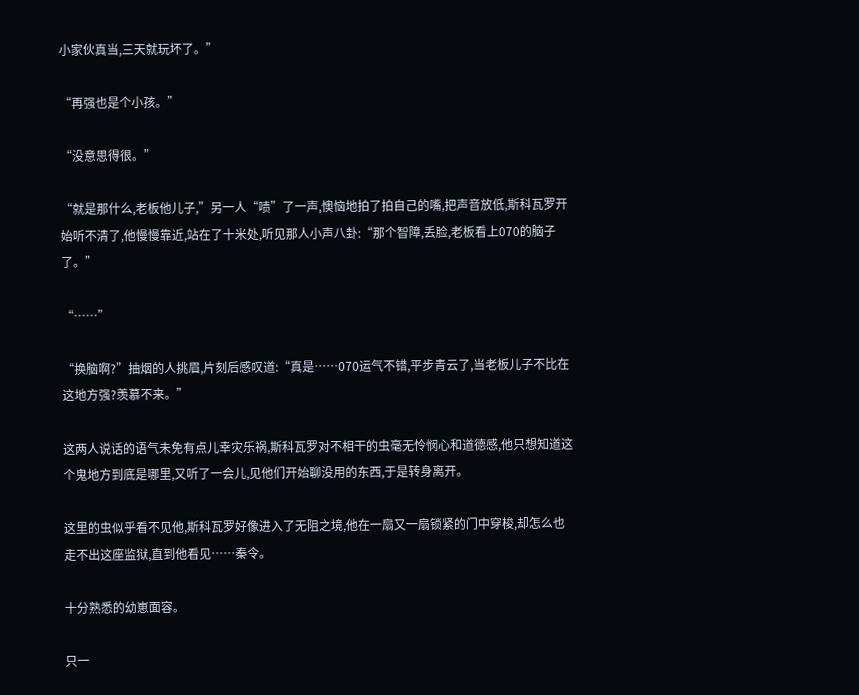小家伙真当,三天就玩坏了。”

“再强也是个小孩。”

“没意思得很。”

“就是那什么,老板他儿子,”另一人“啧”了一声,懊恼地拍了拍自己的嘴,把声音放低,斯科瓦罗开始听不清了,他慢慢靠近,站在了十米处,听见那人小声八卦:“那个智障,丢脸,老板看上070的脑子了。”

“……”

“换脑啊?”抽烟的人挑眉,片刻后感叹道:“真是……070运气不错,平步青云了,当老板儿子不比在这地方强?羡慕不来。”

这两人说话的语气未免有点儿幸灾乐祸,斯科瓦罗对不相干的虫毫无怜悯心和道德感,他只想知道这个鬼地方到底是哪里,又听了一会儿,见他们开始聊没用的东西,于是转身离开。

这里的虫似乎看不见他,斯科瓦罗好像进入了无阻之境,他在一扇又一扇锁紧的门中穿梭,却怎么也走不出这座监狱,直到他看见……秦令。

十分熟悉的幼崽面容。

只一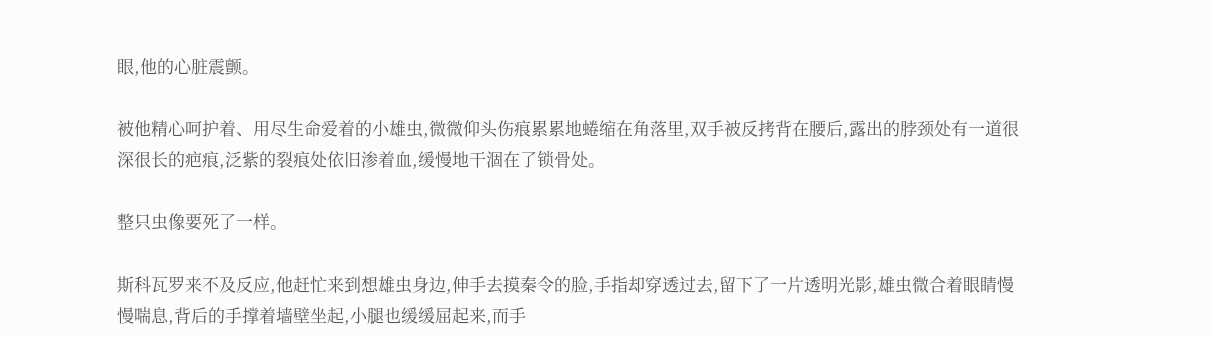眼,他的心脏震颤。

被他精心呵护着、用尽生命爱着的小雄虫,微微仰头伤痕累累地蜷缩在角落里,双手被反拷背在腰后,露出的脖颈处有一道很深很长的疤痕,泛紫的裂痕处依旧渗着血,缓慢地干涸在了锁骨处。

整只虫像要死了一样。

斯科瓦罗来不及反应,他赶忙来到想雄虫身边,伸手去摸秦令的脸,手指却穿透过去,留下了一片透明光影,雄虫微合着眼睛慢慢喘息,背后的手撑着墙壁坐起,小腿也缓缓屈起来,而手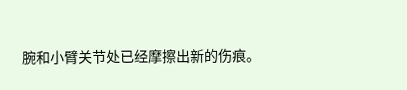腕和小臂关节处已经摩擦出新的伤痕。